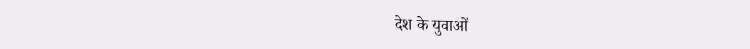देश के युवाओं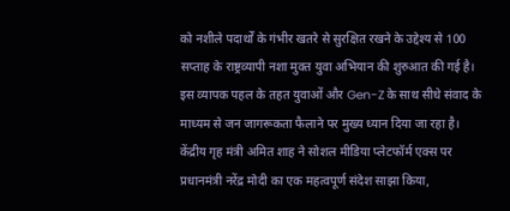को नशीले पदार्थों के गंभीर खतरे से सुरक्षित रखने के उद्देश्य से 100 सप्ताह के राष्ट्रव्यापी नशा मुक्त युवा अभियान की शुरुआत की गई है। इस व्यापक पहल के तहत युवाओं और Gen-Z के साथ सीधे संवाद के माध्यम से जन जागरूकता फैलाने पर मुख्य ध्यान दिया जा रहा है। केंद्रीय गृह मंत्री अमित शाह ने सोशल मीडिया प्लेटफॉर्म एक्स पर प्रधानमंत्री नरेंद्र मोदी का एक महत्वपूर्ण संदेश साझा किया,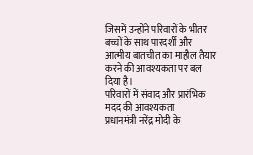जिसमें उन्होंने परिवारों के भीतर बच्चों के साथ पारदर्शी और आत्मीय बातचीत का माहौल तैयार करने की आवश्यकता पर बल दिया है।
परिवारों में संवाद और प्रारंभिक मदद की आवश्यकता
प्रधानमंत्री नरेंद्र मोदी के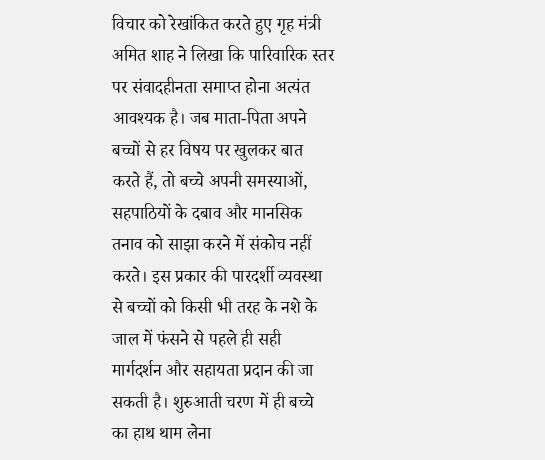विचार को रेखांकित करते हुए गृह मंत्री अमित शाह ने लिखा कि पारिवारिक स्तर पर संवादहीनता समाप्त होना अत्यंत आवश्यक है। जब माता-पिता अपने बच्चों से हर विषय पर खुलकर बात करते हैं, तो बच्चे अपनी समस्याओं, सहपाठियों के दबाव और मानसिक तनाव को साझा करने में संकोच नहीं करते। इस प्रकार की पारदर्शी व्यवस्था से बच्चों को किसी भी तरह के नशे के जाल में फंसने से पहले ही सही मार्गदर्शन और सहायता प्रदान की जा सकती है। शुरुआती चरण में ही बच्चे का हाथ थाम लेना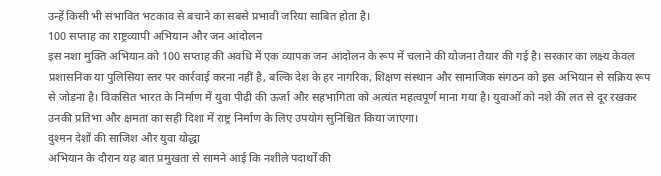उन्हें किसी भी संभावित भटकाव से बचाने का सबसे प्रभावी जरिया साबित होता है।
100 सप्ताह का राष्ट्रव्यापी अभियान और जन आंदोलन
इस नशा मुक्ति अभियान को 100 सप्ताह की अवधि में एक व्यापक जन आंदोलन के रूप में चलाने की योजना तैयार की गई है। सरकार का लक्ष्य केवल प्रशासनिक या पुलिसिया स्तर पर कार्रवाई करना नहीं है, बल्कि देश के हर नागरिक, शिक्षण संस्थान और सामाजिक संगठन को इस अभियान से सक्रिय रूप से जोड़ना है। विकसित भारत के निर्माण में युवा पीढ़ी की ऊर्जा और सहभागिता को अत्यंत महत्वपूर्ण माना गया है। युवाओं को नशे की लत से दूर रखकर उनकी प्रतिभा और क्षमता का सही दिशा में राष्ट्र निर्माण के लिए उपयोग सुनिश्चित किया जाएगा।
दुश्मन देशों की साजिश और युवा योद्धा
अभियान के दौरान यह बात प्रमुखता से सामने आई कि नशीले पदार्थों की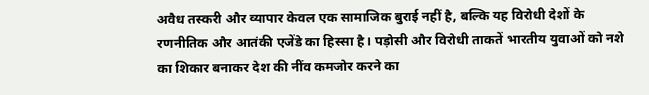अवैध तस्करी और व्यापार केवल एक सामाजिक बुराई नहीं है, बल्कि यह विरोधी देशों के रणनीतिक और आतंकी एजेंडे का हिस्सा है। पड़ोसी और विरोधी ताकतें भारतीय युवाओं को नशे का शिकार बनाकर देश की नींव कमजोर करने का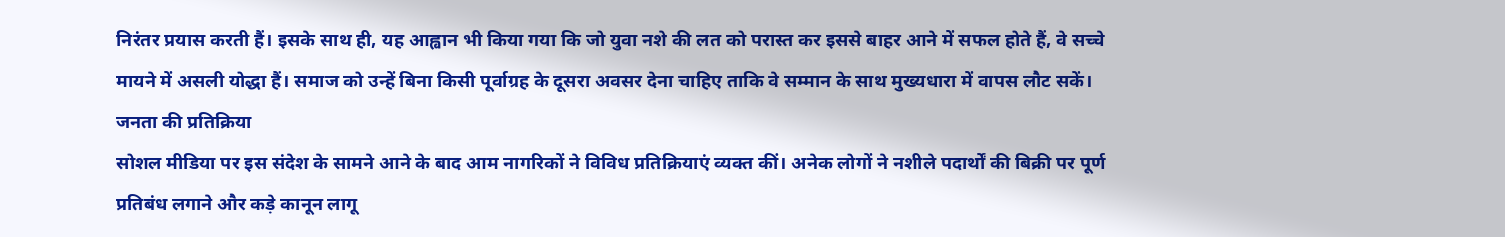निरंतर प्रयास करती हैं। इसके साथ ही, यह आह्वान भी किया गया कि जो युवा नशे की लत को परास्त कर इससे बाहर आने में सफल होते हैं, वे सच्चे मायने में असली योद्धा हैं। समाज को उन्हें बिना किसी पूर्वाग्रह के दूसरा अवसर देना चाहिए ताकि वे सम्मान के साथ मुख्यधारा में वापस लौट सकें।
जनता की प्रतिक्रिया
सोशल मीडिया पर इस संदेश के सामने आने के बाद आम नागरिकों ने विविध प्रतिक्रियाएं व्यक्त कीं। अनेक लोगों ने नशीले पदार्थों की बिक्री पर पूर्ण प्रतिबंध लगाने और कड़े कानून लागू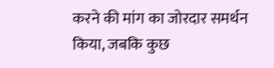करने की मांग का जोरदार समर्थन किया, जबकि कुछ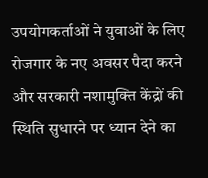उपयोगकर्ताओं ने युवाओं के लिए रोजगार के नए अवसर पैदा करने और सरकारी नशामुक्ति केंद्रों की स्थिति सुधारने पर ध्यान देने का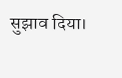सुझाव दिया।